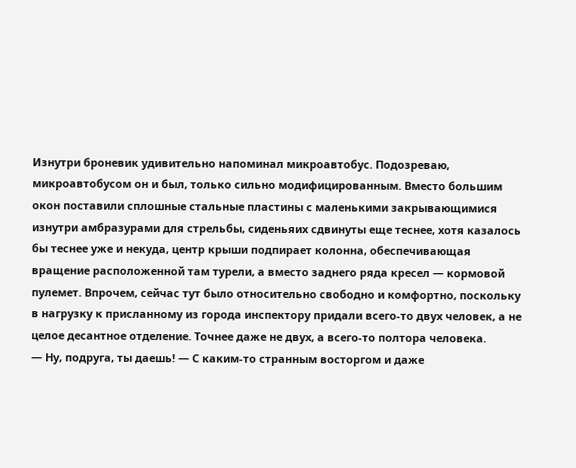Изнутри броневик удивительно напоминал микроавтобус. Подозреваю, микроавтобусом он и был, только сильно модифицированным. Вместо большим окон поставили сплошные стальные пластины с маленькими закрывающимися изнутри амбразурами для стрельбы, сиденьяих сдвинуты еще теснее, хотя казалось бы теснее уже и некуда, центр крыши подпирает колонна, обеспечивающая вращение расположенной там турели, а вместо заднего ряда кресел — кормовой пулемет. Впрочем, сейчас тут было относительно свободно и комфортно, поскольку в нагрузку к присланному из города инспектору придали всего-то двух человек, а не целое десантное отделение. Точнее даже не двух, а всего-то полтора человека.
— Ну, подруга, ты даешь! — С каким-то странным восторгом и даже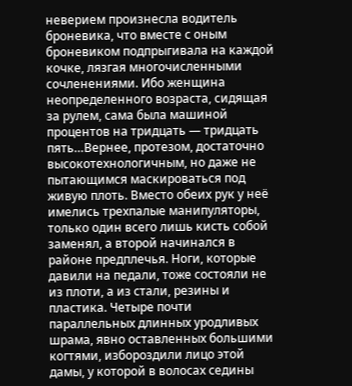неверием произнесла водитель броневика, что вместе с оным броневиком подпрыгивала на каждой кочке, лязгая многочисленными сочленениями. Ибо женщина неопределенного возраста, сидящая за рулем, сама была машиной процентов на тридцать — тридцать пять…Вернее, протезом, достаточно высокотехнологичным, но даже не пытающимся маскироваться под живую плоть. Вместо обеих рук у неё имелись трехпалые манипуляторы, только один всего лишь кисть собой заменял, а второй начинался в районе предплечья. Ноги, которые давили на педали, тоже состояли не из плоти, а из стали, резины и пластика. Четыре почти параллельных длинных уродливых шрама, явно оставленных большими когтями, избороздили лицо этой дамы, у которой в волосах седины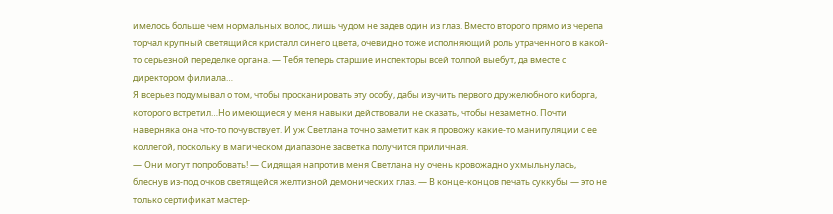имелось больше чем нормальных волос, лишь чудом не задев один из глаз. Вместо второго прямо из черепа торчал крупный светящийся кристалл синего цвета, очевидно тоже исполняющий роль утраченного в какой-то серьезной переделке органа. — Тебя теперь старшие инспекторы всей толпой выебут, да вместе с директором филиала…
Я всерьез подумывал о том, чтобы просканировать эту особу, дабы изучить первого дружелюбного киборга, которого встретил…Но имеющиеся у меня навыки действовали не сказать, чтобы незаметно. Почти наверняка она что-то почувствует. И уж Светлана точно заметит как я провожу какие-то манипуляции с ее коллегой, поскольку в магическом диапазоне засветка получится приличная.
— Они могут попробовать! — Сидящая напротив меня Светлана ну очень кровожадно ухмыльнулась, блеснув из-под очков светящейся желтизной демонических глаз. — В конце-концов печать суккубы — это не только сертификат мастер-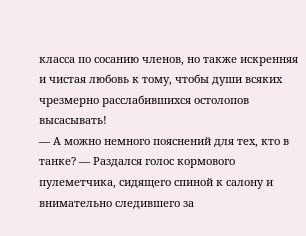класса по сосанию членов, но также искренняя и чистая любовь к тому, чтобы души всяких чрезмерно расслабившихся остолопов высасывать!
— А можно немного пояснений для тех, кто в танке? — Раздался голос кормового пулеметчика, сидящего спиной к салону и внимательно следившего за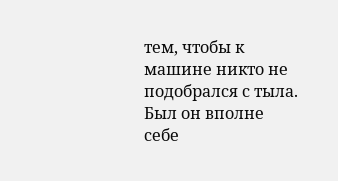тем, чтобы к машине никто не подобрался с тыла. Был он вполне себе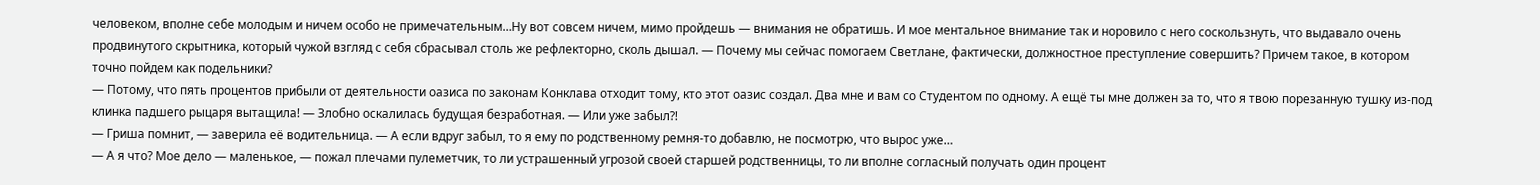человеком, вполне себе молодым и ничем особо не примечательным…Ну вот совсем ничем, мимо пройдешь — внимания не обратишь. И мое ментальное внимание так и норовило с него соскользнуть, что выдавало очень продвинутого скрытника, который чужой взгляд с себя сбрасывал столь же рефлекторно, сколь дышал. — Почему мы сейчас помогаем Светлане, фактически, должностное преступление совершить? Причем такое, в котором точно пойдем как подельники?
— Потому, что пять процентов прибыли от деятельности оазиса по законам Конклава отходит тому, кто этот оазис создал. Два мне и вам со Студентом по одному. А ещё ты мне должен за то, что я твою порезанную тушку из-под клинка падшего рыцаря вытащила! — Злобно оскалилась будущая безработная. — Или уже забыл⁈
— Гриша помнит, — заверила её водительница. — А если вдруг забыл, то я ему по родственному ремня-то добавлю, не посмотрю, что вырос уже…
— А я что? Мое дело — маленькое, — пожал плечами пулеметчик, то ли устрашенный угрозой своей старшей родственницы, то ли вполне согласный получать один процент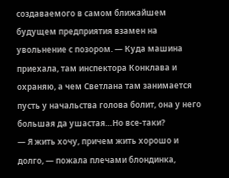создаваемого в самом ближайшем будущем предприятия взамен на увольнение с позором. — Куда машина приехала, там инспектора Конклава и охраняю, а чем Светлана там занимается пусть у начальства голова болит, она у него большая да ушастая…Но все-таки?
— Я жить хочу, причем жить хорошо и долго, — пожала плечами блондинка,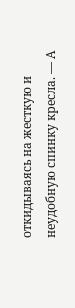откидываясь на жесткую и неудобную спинку кресла. — А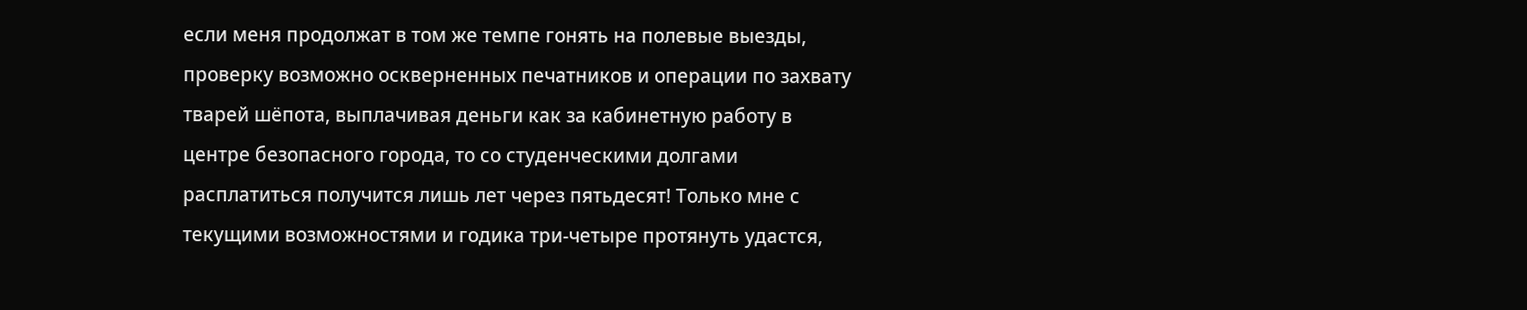если меня продолжат в том же темпе гонять на полевые выезды, проверку возможно оскверненных печатников и операции по захвату тварей шёпота, выплачивая деньги как за кабинетную работу в центре безопасного города, то со студенческими долгами расплатиться получится лишь лет через пятьдесят! Только мне с текущими возможностями и годика три-четыре протянуть удастся,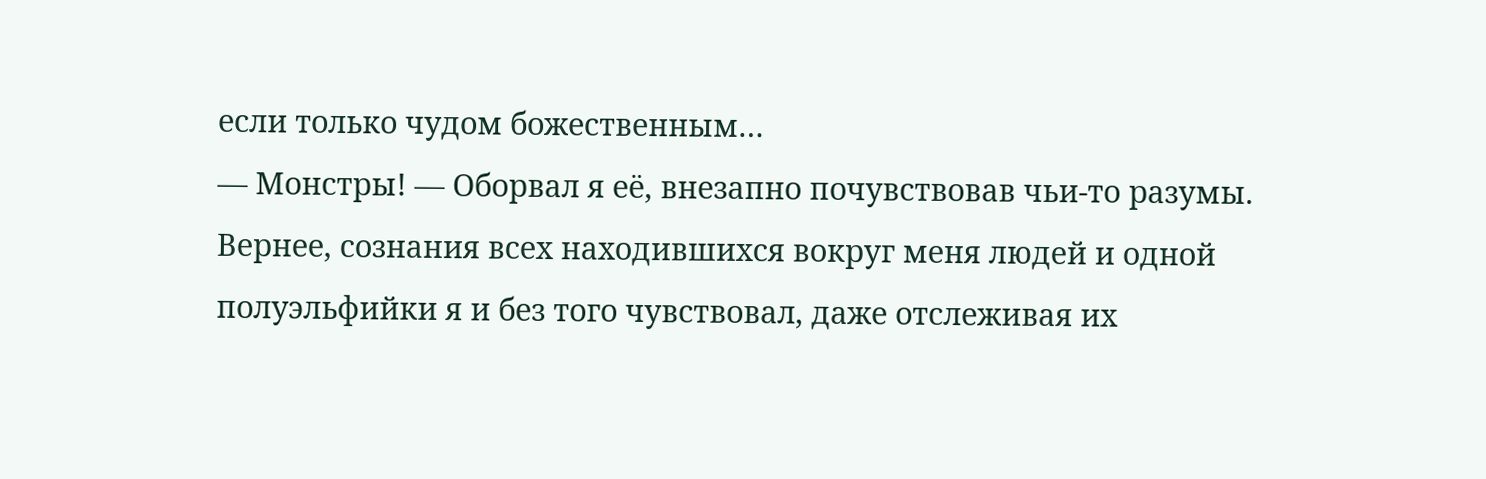если только чудом божественным…
— Монстры! — Оборвал я её, внезапно почувствовав чьи-то разумы. Вернее, сознания всех находившихся вокруг меня людей и одной полуэльфийки я и без того чувствовал, даже отслеживая их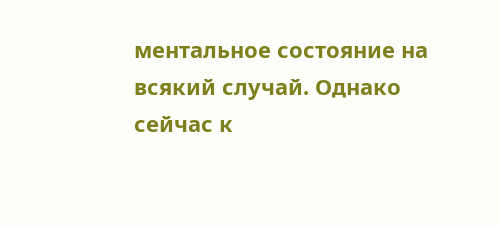ментальное состояние на всякий случай. Однако сейчас к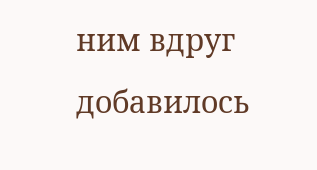ним вдруг добавилось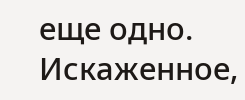еще одно. Искаженное,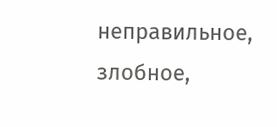неправильное, злобное,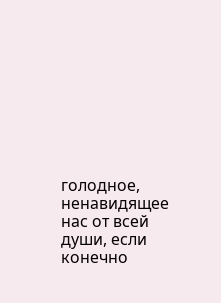голодное, ненавидящее нас от всей души, если конечно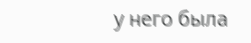у него была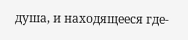душа, и находящееся где-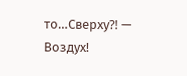то…Сверху⁈ — Воздух!